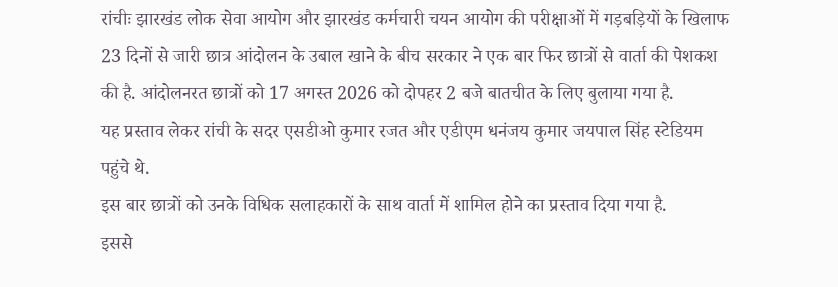रांचीः झारखंड लोक सेवा आयोग और झारखंड कर्मचारी चयन आयोग की परीक्षाओं में गड़बड़ियों के खिलाफ 23 दिनों से जारी छात्र आंदोलन के उबाल खाने के बीच सरकार ने एक बार फिर छात्रों से वार्ता की पेशकश की है. आंदोलनरत छात्रों को 17 अगस्त 2026 को दोपहर 2 बजे बातचीत के लिए बुलाया गया है.
यह प्रस्ताव लेकर रांची के सदर एसडीओ कुमार रजत और एडीएम धनंजय कुमार जयपाल सिंह स्टेडियम पहुंचे थे.
इस बार छात्रों को उनके विधिक सलाहकारों के साथ वार्ता में शामिल होने का प्रस्ताव दिया गया है.
इससे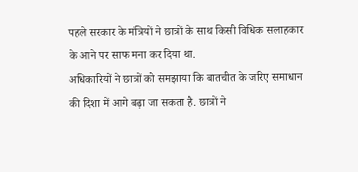पहले सरकार के मंत्रियों ने छात्रों के साथ किसी विधिक सलाहकार के आने पर साफ मना कर दिया था.
अधिकारियों ने छात्रों को समझाया कि बातचीत के जरिए समाधान की दिशा में आगे बढ़ा जा सकता है. छात्रों ने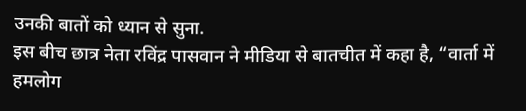उनकी बातों को ध्यान से सुना.
इस बीच छात्र नेता रविंद्र पासवान ने मीडिया से बातचीत में कहा है, “वार्ता में हमलोग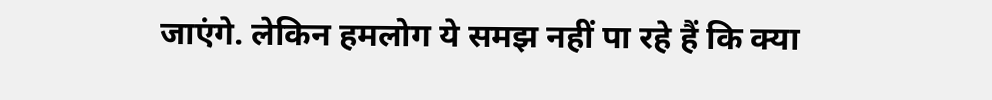जाएंगे. लेकिन हमलोग ये समझ नहीं पा रहे हैं कि क्या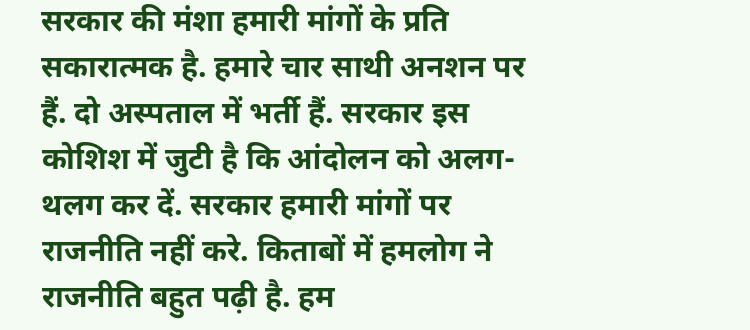सरकार की मंशा हमारी मांगों के प्रति सकारात्मक है. हमारे चार साथी अनशन पर हैं. दो अस्पताल में भर्ती हैं. सरकार इस कोशिश में जुटी है कि आंदोलन को अलग-थलग कर दें. सरकार हमारी मांगों पर राजनीति नहीं करे. किताबों में हमलोग ने राजनीति बहुत पढ़ी है. हम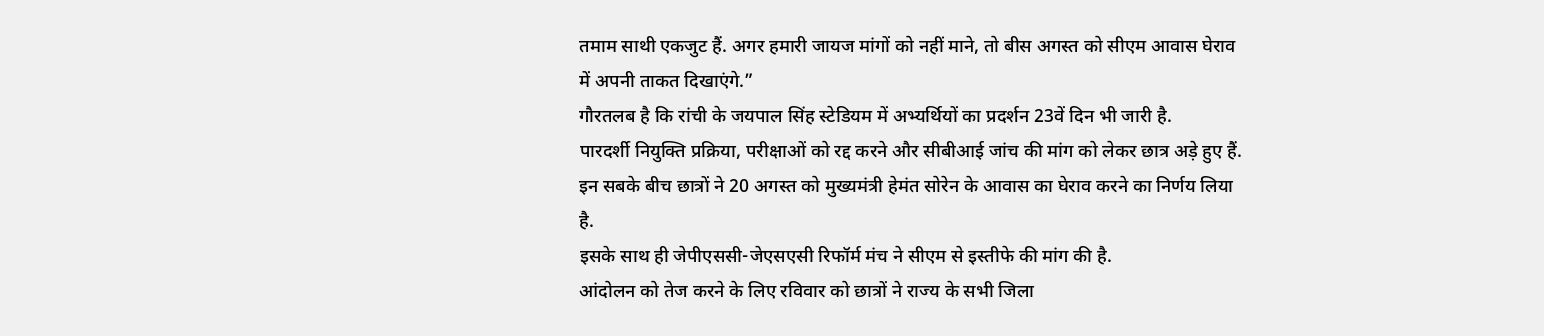तमाम साथी एकजुट हैं. अगर हमारी जायज मांगों को नहीं माने, तो बीस अगस्त को सीएम आवास घेराव में अपनी ताकत दिखाएंगे.”
गौरतलब है कि रांची के जयपाल सिंह स्टेडियम में अभ्यर्थियों का प्रदर्शन 23वें दिन भी जारी है.
पारदर्शी नियुक्ति प्रक्रिया, परीक्षाओं को रद्द करने और सीबीआई जांच की मांग को लेकर छात्र अड़े हुए हैं. इन सबके बीच छात्रों ने 20 अगस्त को मुख्यमंत्री हेमंत सोरेन के आवास का घेराव करने का निर्णय लिया है.
इसके साथ ही जेपीएससी-जेएसएसी रिफॉर्म मंच ने सीएम से इस्तीफे की मांग की है.
आंदोलन को तेज करने के लिए रविवार को छात्रों ने राज्य के सभी जिला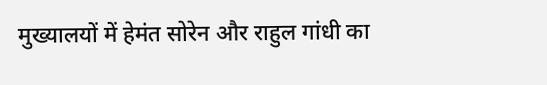मुख्यालयों में हेमंत सोरेन और राहुल गांधी का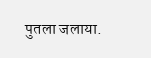पुतला जलाया.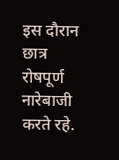इस दौरान छात्र रोषपूर्ण नारेबाजी करते रहे.